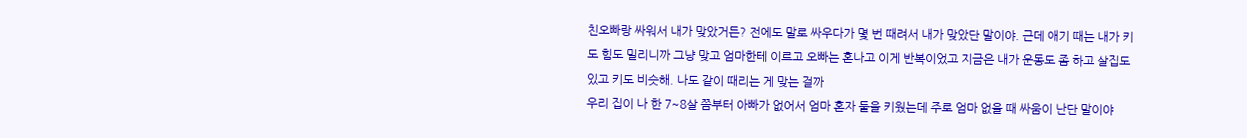친오빠랑 싸워서 내가 맞았거든? 전에도 말로 싸우다가 몇 번 때려서 내가 맞았단 말이야. 근데 애기 때는 내가 키도 힘도 밀리니까 그냥 맞고 엄마한테 이르고 오빠는 혼나고 이게 반복이었고 지금은 내가 운동도 좀 하고 살집도 있고 키도 비슷해. 나도 같이 때리는 게 맞는 걸까
우리 집이 나 한 7~8살 쯤부터 아빠가 없어서 엄마 혼자 둘을 키웠는데 주로 엄마 없을 때 싸움이 난단 말이야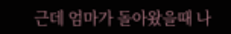근데 엄마가 돌아왔을때 나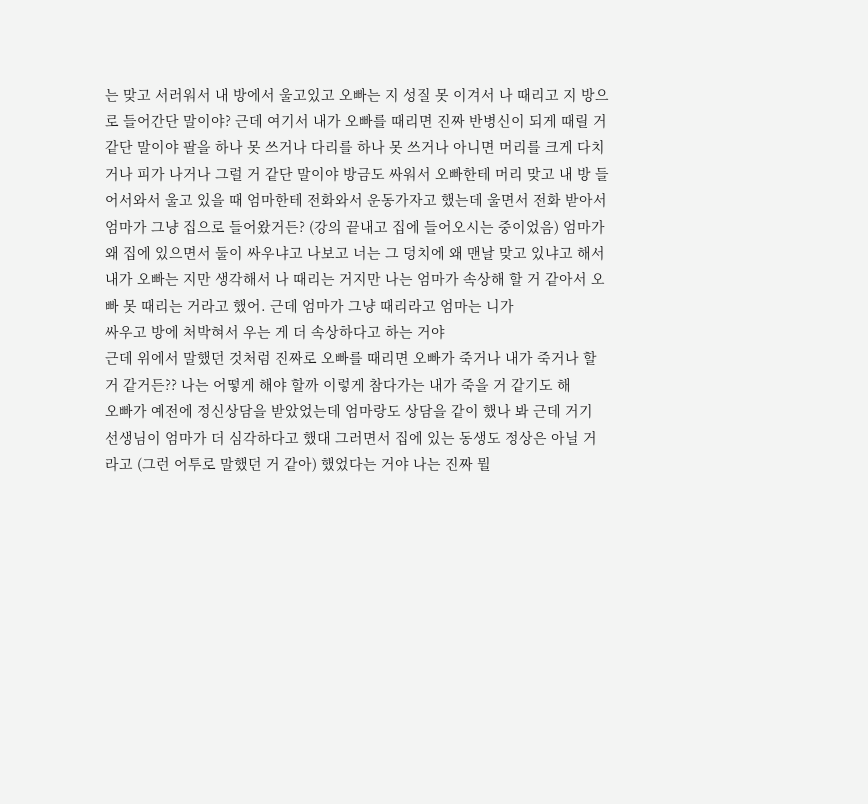는 맞고 서러워서 내 방에서 울고있고 오빠는 지 성질 못 이겨서 나 때리고 지 방으로 들어간단 말이야? 근데 여기서 내가 오빠를 때리면 진짜 반병신이 되게 때릴 거 같단 말이야 팔을 하나 못 쓰거나 다리를 하나 못 쓰거나 아니면 머리를 크게 다치거나 피가 나거나 그럴 거 같단 말이야 방금도 싸워서 오빠한테 머리 맞고 내 방 들어서와서 울고 있을 때 엄마한테 전화와서 운동가자고 했는데 울면서 전화 받아서 엄마가 그냥 집으로 들어왔거든? (강의 끝내고 집에 들어오시는 중이었음) 엄마가 왜 집에 있으면서 둘이 싸우냐고 나보고 너는 그 덩치에 왜 맨날 맞고 있냐고 해서 내가 오빠는 지만 생각해서 나 때리는 거지만 나는 엄마가 속상해 할 거 같아서 오빠 못 때리는 거라고 했어. 근데 엄마가 그냥 때리라고 엄마는 니가
싸우고 방에 처박혀서 우는 게 더 속상하다고 하는 거야
근데 위에서 말했던 것처럼 진짜로 오빠를 때리면 오빠가 죽거나 내가 죽거나 할 거 같거든?? 나는 어떻게 해야 할까 이렇게 참다가는 내가 죽을 거 같기도 해
오빠가 예전에 정신상담을 받았었는데 엄마랑도 상담을 같이 했나 봐 근데 거기 선생님이 엄마가 더 심각하다고 했대 그러면서 집에 있는 동생도 정상은 아닐 거라고 (그런 어투로 말했던 거 같아) 했었다는 거야 나는 진짜 뭘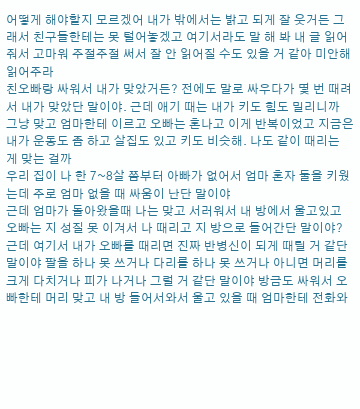어떻게 해야할지 모르겠어 내가 밖에서는 밝고 되게 잘 웃거든 그래서 친구들한테는 못 털어놓겠고 여기서라도 말 해 봐 내 글 읽어줘서 고마워 주절주절 써서 잘 안 읽어질 수도 있을 거 같아 미안해
읽어주라
친오빠랑 싸워서 내가 맞았거든? 전에도 말로 싸우다가 몇 번 때려서 내가 맞았단 말이야. 근데 애기 때는 내가 키도 힘도 밀리니까 그냥 맞고 엄마한테 이르고 오빠는 혼나고 이게 반복이었고 지금은 내가 운동도 좀 하고 살집도 있고 키도 비슷해. 나도 같이 때리는 게 맞는 걸까
우리 집이 나 한 7~8살 쯤부터 아빠가 없어서 엄마 혼자 둘을 키웠는데 주로 엄마 없을 때 싸움이 난단 말이야
근데 엄마가 돌아왔을때 나는 맞고 서러워서 내 방에서 울고있고 오빠는 지 성질 못 이겨서 나 때리고 지 방으로 들어간단 말이야? 근데 여기서 내가 오빠를 때리면 진짜 반병신이 되게 때릴 거 같단 말이야 팔을 하나 못 쓰거나 다리를 하나 못 쓰거나 아니면 머리를 크게 다치거나 피가 나거나 그럴 거 같단 말이야 방금도 싸워서 오빠한테 머리 맞고 내 방 들어서와서 울고 있을 때 엄마한테 전화와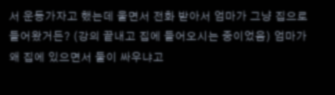서 운동가자고 했는데 울면서 전화 받아서 엄마가 그냥 집으로 들어왔거든? (강의 끝내고 집에 들어오시는 중이었음) 엄마가 왜 집에 있으면서 둘이 싸우냐고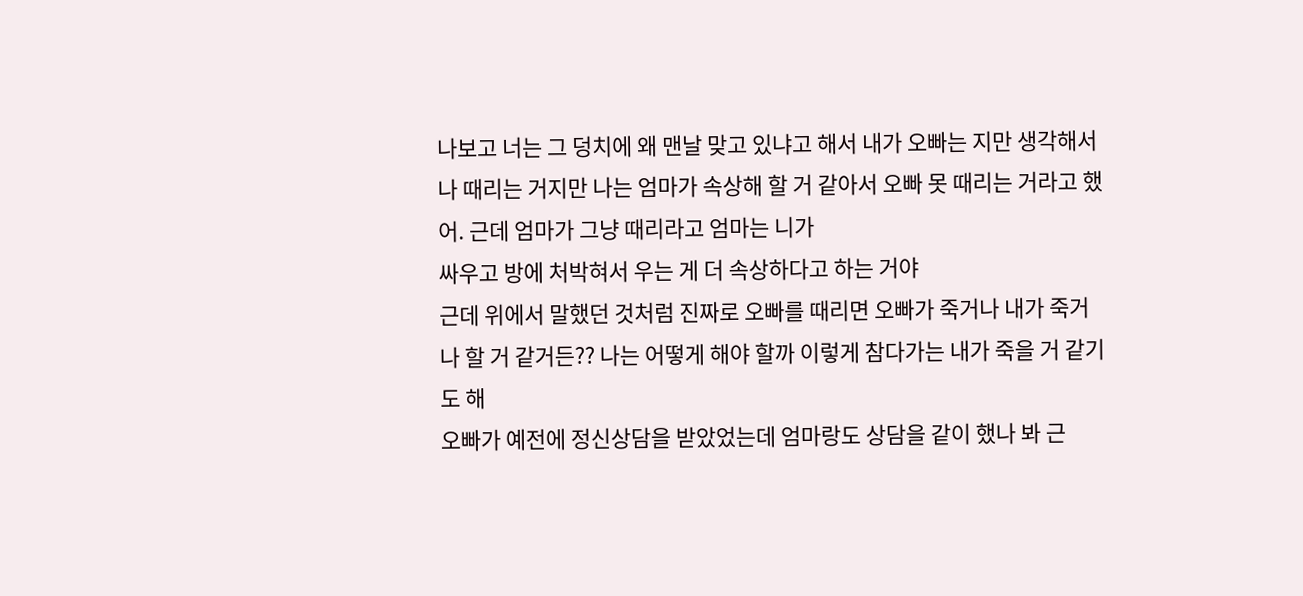나보고 너는 그 덩치에 왜 맨날 맞고 있냐고 해서 내가 오빠는 지만 생각해서 나 때리는 거지만 나는 엄마가 속상해 할 거 같아서 오빠 못 때리는 거라고 했어. 근데 엄마가 그냥 때리라고 엄마는 니가
싸우고 방에 처박혀서 우는 게 더 속상하다고 하는 거야
근데 위에서 말했던 것처럼 진짜로 오빠를 때리면 오빠가 죽거나 내가 죽거나 할 거 같거든?? 나는 어떻게 해야 할까 이렇게 참다가는 내가 죽을 거 같기도 해
오빠가 예전에 정신상담을 받았었는데 엄마랑도 상담을 같이 했나 봐 근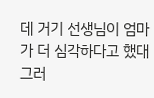데 거기 선생님이 엄마가 더 심각하다고 했대 그러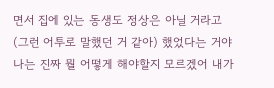면서 집에 있는 동생도 정상은 아닐 거라고 (그런 어투로 말했던 거 같아) 했었다는 거야 나는 진짜 뭘 어떻게 해야할지 모르겠어 내가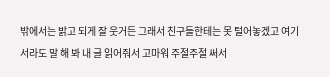밖에서는 밝고 되게 잘 웃거든 그래서 친구들한테는 못 털어놓겠고 여기서라도 말 해 봐 내 글 읽어줘서 고마워 주절주절 써서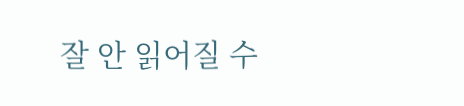잘 안 읽어질 수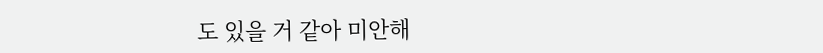도 있을 거 같아 미안해